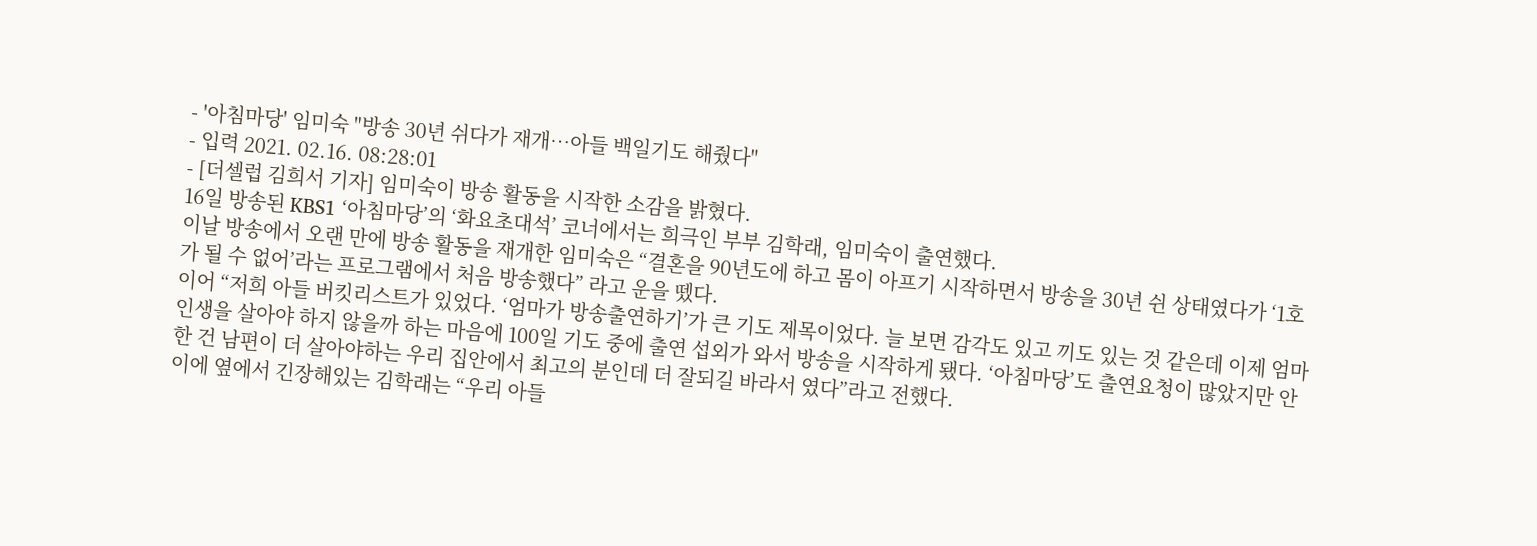- '아침마당' 임미숙 "방송 30년 쉬다가 재개…아들 백일기도 해줬다"
- 입력 2021. 02.16. 08:28:01
- [더셀럽 김희서 기자] 임미숙이 방송 활동을 시작한 소감을 밝혔다.
16일 방송된 KBS1 ‘아침마당’의 ‘화요초대석’ 코너에서는 희극인 부부 김학래, 임미숙이 출연했다.
이날 방송에서 오랜 만에 방송 활동을 재개한 임미숙은 “결혼을 90년도에 하고 몸이 아프기 시작하면서 방송을 30년 쉰 상태였다가 ‘1호가 될 수 없어’라는 프로그램에서 처음 방송했다” 라고 운을 뗐다.
이어 “저희 아들 버킷리스트가 있었다. ‘엄마가 방송출연하기’가 큰 기도 제목이었다. 늘 보면 감각도 있고 끼도 있는 것 같은데 이제 엄마 인생을 살아야 하지 않을까 하는 마음에 100일 기도 중에 출연 섭외가 와서 방송을 시작하게 됐다. ‘아침마당’도 출연요청이 많았지만 안 한 건 남편이 더 살아야하는 우리 집안에서 최고의 분인데 더 잘되길 바라서 였다”라고 전했다.
이에 옆에서 긴장해있는 김학래는 “우리 아들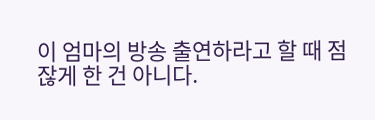이 엄마의 방송 출연하라고 할 때 점잖게 한 건 아니다.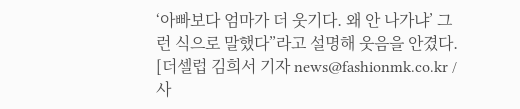‘아빠보다 엄마가 더 웃기다. 왜 안 나가냐’ 그런 식으로 말했다”라고 설명해 웃음을 안겼다.
[더셀럽 김희서 기자 news@fashionmk.co.kr / 사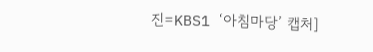진=KBS1 ‘아침마당’ 캡처]